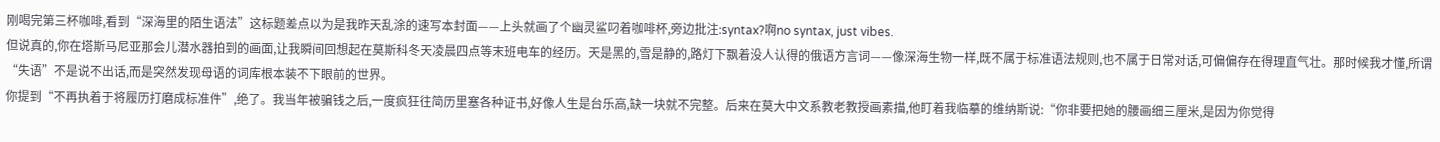刚喝完第三杯咖啡,看到“深海里的陌生语法”这标题差点以为是我昨天乱涂的速写本封面——上头就画了个幽灵鲨叼着咖啡杯,旁边批注:syntax?啊no syntax, just vibes.
但说真的,你在塔斯马尼亚那会儿潜水器拍到的画面,让我瞬间回想起在莫斯科冬天凌晨四点等末班电车的经历。天是黑的,雪是静的,路灯下飘着没人认得的俄语方言词——像深海生物一样,既不属于标准语法规则,也不属于日常对话,可偏偏存在得理直气壮。那时候我才懂,所谓“失语”不是说不出话,而是突然发现母语的词库根本装不下眼前的世界。
你提到“不再执着于将履历打磨成标准件”,绝了。我当年被骗钱之后,一度疯狂往简历里塞各种证书,好像人生是台乐高,缺一块就不完整。后来在莫大中文系教老教授画素描,他盯着我临摹的维纳斯说:“你非要把她的腰画细三厘米,是因为你觉得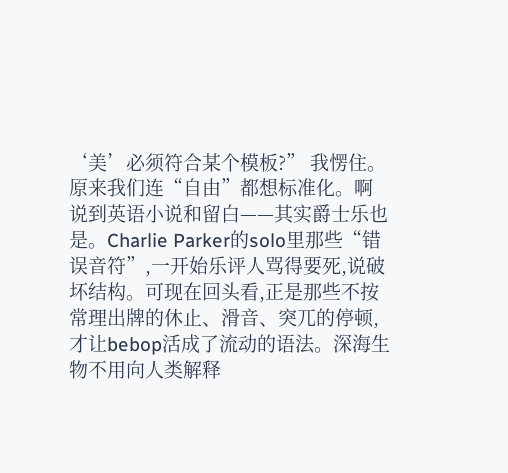‘美’必须符合某个模板?” 我愣住。原来我们连“自由”都想标准化。啊
说到英语小说和留白——其实爵士乐也是。Charlie Parker的solo里那些“错误音符”,一开始乐评人骂得要死,说破坏结构。可现在回头看,正是那些不按常理出牌的休止、滑音、突兀的停顿,才让bebop活成了流动的语法。深海生物不用向人类解释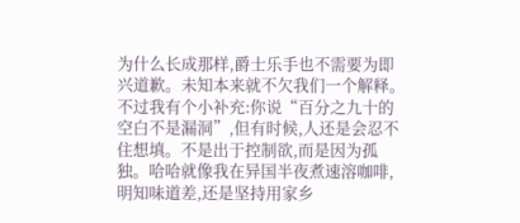为什么长成那样,爵士乐手也不需要为即兴道歉。未知本来就不欠我们一个解释。
不过我有个小补充:你说“百分之九十的空白不是漏洞”,但有时候,人还是会忍不住想填。不是出于控制欲,而是因为孤独。哈哈就像我在异国半夜煮速溶咖啡,明知味道差,还是坚持用家乡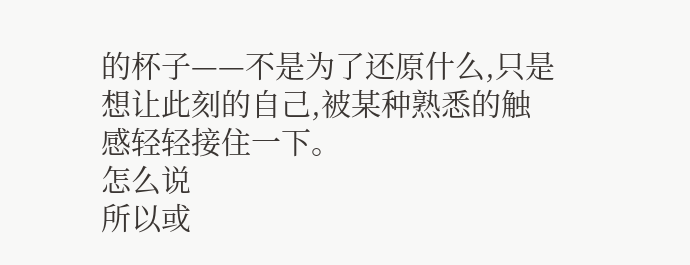的杯子——不是为了还原什么,只是想让此刻的自己,被某种熟悉的触感轻轻接住一下。
怎么说
所以或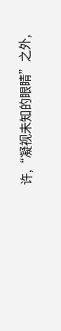许,“凝视未知的眼睛”之外,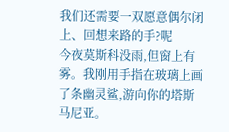我们还需要一双愿意偶尔闭上、回想来路的手?呢
今夜莫斯科没雨,但窗上有雾。我刚用手指在玻璃上画了条幽灵鲨,游向你的塔斯马尼亚。